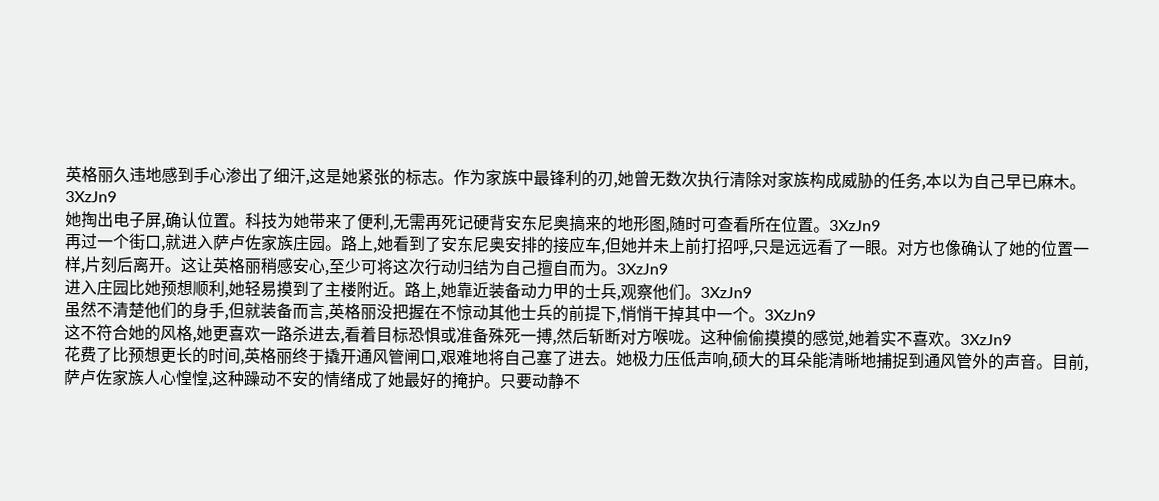英格丽久违地感到手心渗出了细汗,这是她紧张的标志。作为家族中最锋利的刃,她曾无数次执行清除对家族构成威胁的任务,本以为自己早已麻木。3XzJn9
她掏出电子屏,确认位置。科技为她带来了便利,无需再死记硬背安东尼奥搞来的地形图,随时可查看所在位置。3XzJn9
再过一个街口,就进入萨卢佐家族庄园。路上,她看到了安东尼奥安排的接应车,但她并未上前打招呼,只是远远看了一眼。对方也像确认了她的位置一样,片刻后离开。这让英格丽稍感安心,至少可将这次行动归结为自己擅自而为。3XzJn9
进入庄园比她预想顺利,她轻易摸到了主楼附近。路上,她靠近装备动力甲的士兵,观察他们。3XzJn9
虽然不清楚他们的身手,但就装备而言,英格丽没把握在不惊动其他士兵的前提下,悄悄干掉其中一个。3XzJn9
这不符合她的风格,她更喜欢一路杀进去,看着目标恐惧或准备殊死一搏,然后斩断对方喉咙。这种偷偷摸摸的感觉,她着实不喜欢。3XzJn9
花费了比预想更长的时间,英格丽终于撬开通风管闸口,艰难地将自己塞了进去。她极力压低声响,硕大的耳朵能清晰地捕捉到通风管外的声音。目前,萨卢佐家族人心惶惶,这种躁动不安的情绪成了她最好的掩护。只要动静不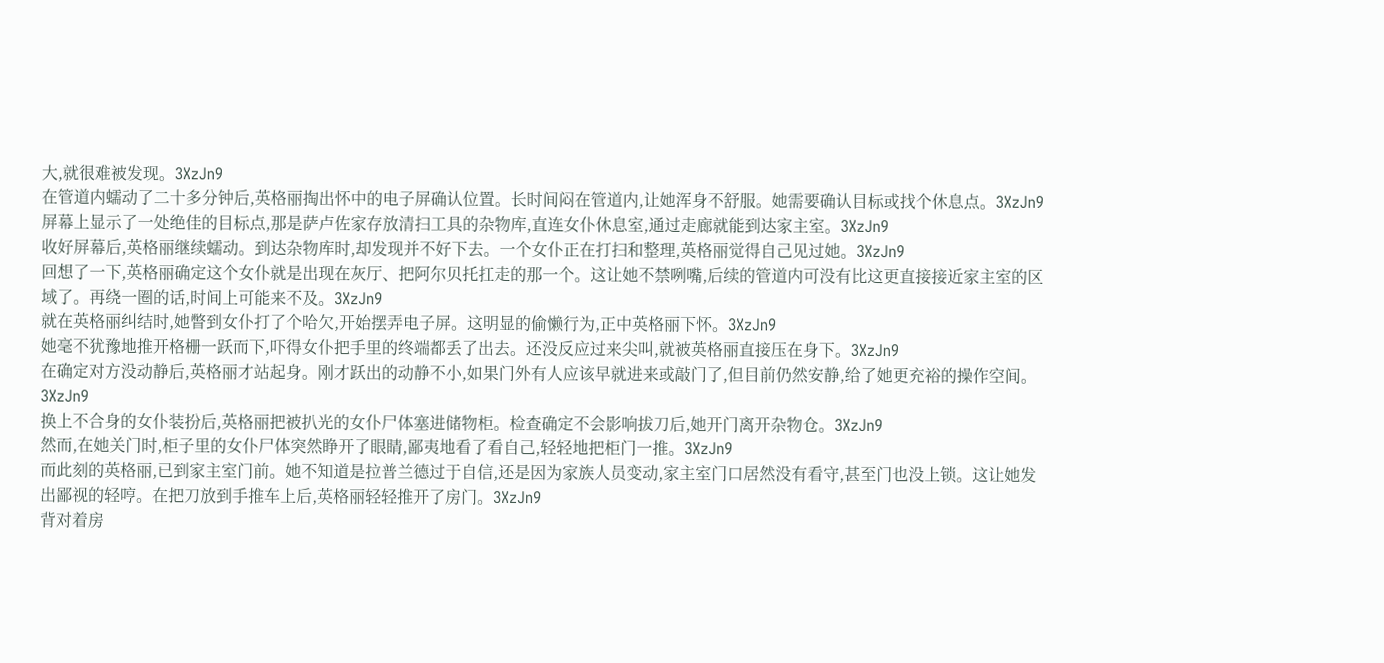大,就很难被发现。3XzJn9
在管道内蠕动了二十多分钟后,英格丽掏出怀中的电子屏确认位置。长时间闷在管道内,让她浑身不舒服。她需要确认目标或找个休息点。3XzJn9
屏幕上显示了一处绝佳的目标点,那是萨卢佐家存放清扫工具的杂物库,直连女仆休息室,通过走廊就能到达家主室。3XzJn9
收好屏幕后,英格丽继续蠕动。到达杂物库时,却发现并不好下去。一个女仆正在打扫和整理,英格丽觉得自己见过她。3XzJn9
回想了一下,英格丽确定这个女仆就是出现在灰厅、把阿尔贝托扛走的那一个。这让她不禁咧嘴,后续的管道内可没有比这更直接接近家主室的区域了。再绕一圈的话,时间上可能来不及。3XzJn9
就在英格丽纠结时,她瞥到女仆打了个哈欠,开始摆弄电子屏。这明显的偷懒行为,正中英格丽下怀。3XzJn9
她毫不犹豫地推开格栅一跃而下,吓得女仆把手里的终端都丢了出去。还没反应过来尖叫,就被英格丽直接压在身下。3XzJn9
在确定对方没动静后,英格丽才站起身。刚才跃出的动静不小,如果门外有人应该早就进来或敲门了,但目前仍然安静,给了她更充裕的操作空间。3XzJn9
换上不合身的女仆装扮后,英格丽把被扒光的女仆尸体塞进储物柜。检查确定不会影响拔刀后,她开门离开杂物仓。3XzJn9
然而,在她关门时,柜子里的女仆尸体突然睁开了眼睛,鄙夷地看了看自己,轻轻地把柜门一推。3XzJn9
而此刻的英格丽,已到家主室门前。她不知道是拉普兰德过于自信,还是因为家族人员变动,家主室门口居然没有看守,甚至门也没上锁。这让她发出鄙视的轻哼。在把刀放到手推车上后,英格丽轻轻推开了房门。3XzJn9
背对着房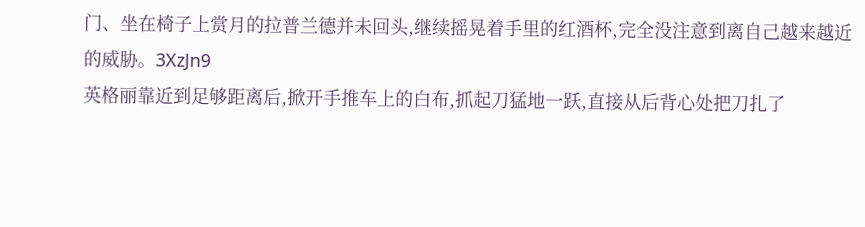门、坐在椅子上赏月的拉普兰德并未回头,继续摇晃着手里的红酒杯,完全没注意到离自己越来越近的威胁。3XzJn9
英格丽靠近到足够距离后,掀开手推车上的白布,抓起刀猛地一跃,直接从后背心处把刀扎了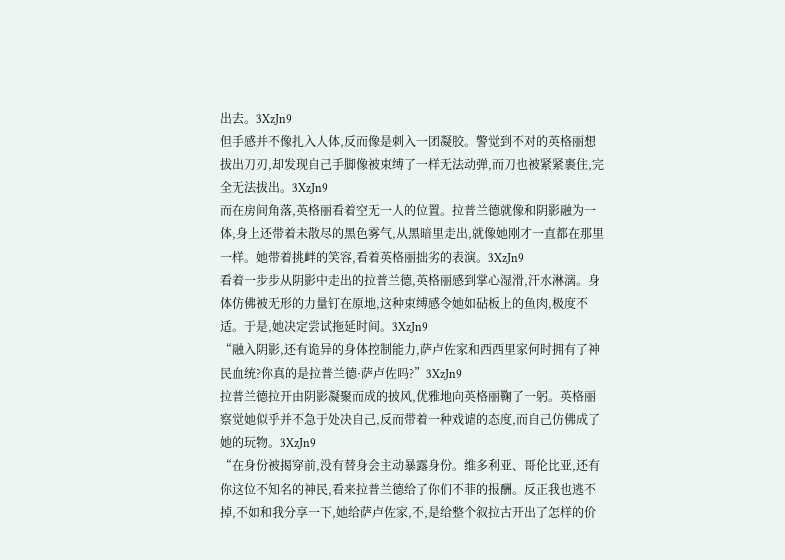出去。3XzJn9
但手感并不像扎入人体,反而像是刺入一团凝胶。警觉到不对的英格丽想拔出刀刃,却发现自己手脚像被束缚了一样无法动弹,而刀也被紧紧裹住,完全无法拔出。3XzJn9
而在房间角落,英格丽看着空无一人的位置。拉普兰德就像和阴影融为一体,身上还带着未散尽的黑色雾气,从黑暗里走出,就像她刚才一直都在那里一样。她带着挑衅的笑容,看着英格丽拙劣的表演。3XzJn9
看着一步步从阴影中走出的拉普兰德,英格丽感到掌心湿滑,汗水淋漓。身体仿佛被无形的力量钉在原地,这种束缚感令她如砧板上的鱼肉,极度不适。于是,她决定尝试拖延时间。3XzJn9
“融入阴影,还有诡异的身体控制能力,萨卢佐家和西西里家何时拥有了神民血统?你真的是拉普兰德·萨卢佐吗?”3XzJn9
拉普兰德拉开由阴影凝聚而成的披风,优雅地向英格丽鞠了一躬。英格丽察觉她似乎并不急于处决自己,反而带着一种戏谑的态度,而自己仿佛成了她的玩物。3XzJn9
“在身份被揭穿前,没有替身会主动暴露身份。维多利亚、哥伦比亚,还有你这位不知名的神民,看来拉普兰德给了你们不菲的报酬。反正我也逃不掉,不如和我分享一下,她给萨卢佐家,不,是给整个叙拉古开出了怎样的价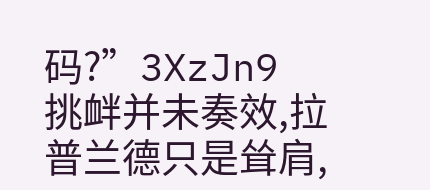码?”3XzJn9
挑衅并未奏效,拉普兰德只是耸肩,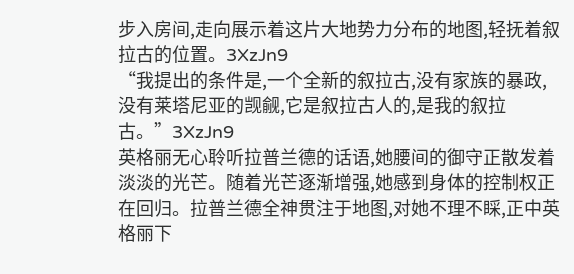步入房间,走向展示着这片大地势力分布的地图,轻抚着叙拉古的位置。3XzJn9
“我提出的条件是,一个全新的叙拉古,没有家族的暴政,没有莱塔尼亚的觊觎,它是叙拉古人的,是我的叙拉古。”3XzJn9
英格丽无心聆听拉普兰德的话语,她腰间的御守正散发着淡淡的光芒。随着光芒逐渐增强,她感到身体的控制权正在回归。拉普兰德全神贯注于地图,对她不理不睬,正中英格丽下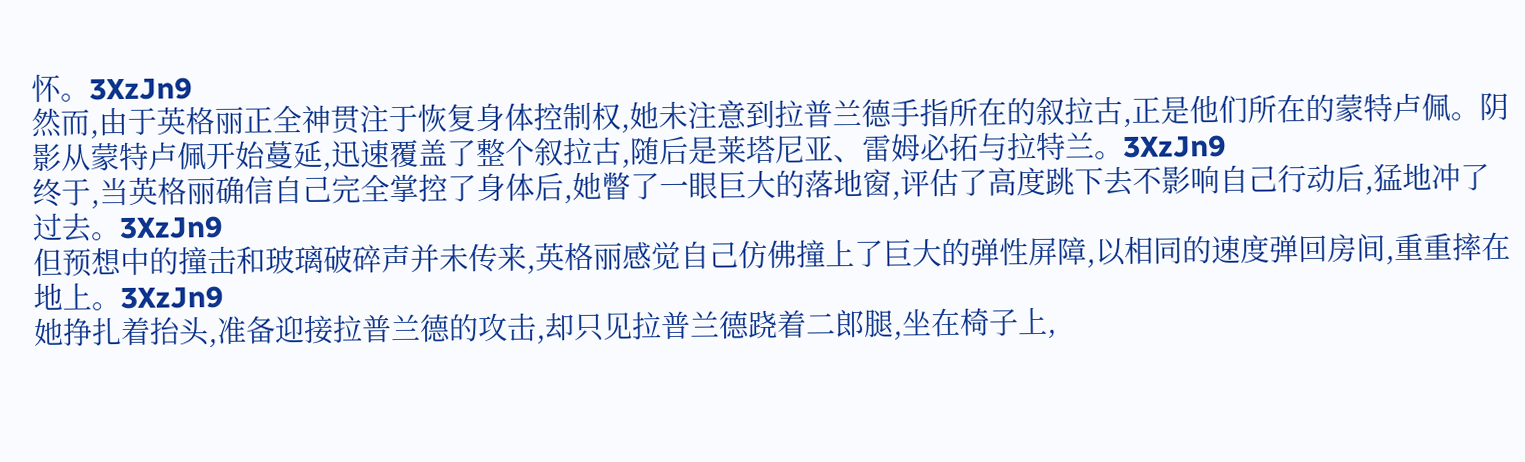怀。3XzJn9
然而,由于英格丽正全神贯注于恢复身体控制权,她未注意到拉普兰德手指所在的叙拉古,正是他们所在的蒙特卢佩。阴影从蒙特卢佩开始蔓延,迅速覆盖了整个叙拉古,随后是莱塔尼亚、雷姆必拓与拉特兰。3XzJn9
终于,当英格丽确信自己完全掌控了身体后,她瞥了一眼巨大的落地窗,评估了高度跳下去不影响自己行动后,猛地冲了过去。3XzJn9
但预想中的撞击和玻璃破碎声并未传来,英格丽感觉自己仿佛撞上了巨大的弹性屏障,以相同的速度弹回房间,重重摔在地上。3XzJn9
她挣扎着抬头,准备迎接拉普兰德的攻击,却只见拉普兰德跷着二郎腿,坐在椅子上,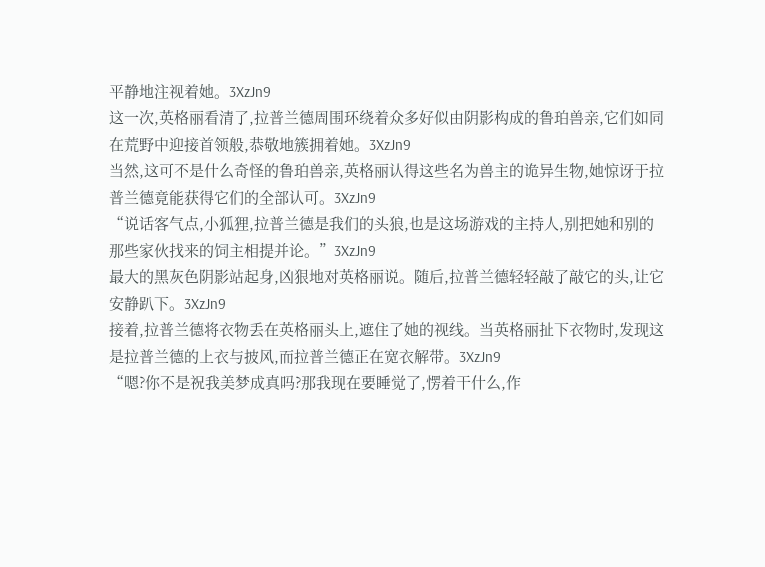平静地注视着她。3XzJn9
这一次,英格丽看清了,拉普兰德周围环绕着众多好似由阴影构成的鲁珀兽亲,它们如同在荒野中迎接首领般,恭敬地簇拥着她。3XzJn9
当然,这可不是什么奇怪的鲁珀兽亲,英格丽认得这些名为兽主的诡异生物,她惊讶于拉普兰德竟能获得它们的全部认可。3XzJn9
“说话客气点,小狐狸,拉普兰德是我们的头狼,也是这场游戏的主持人,别把她和别的那些家伙找来的饲主相提并论。”3XzJn9
最大的黑灰色阴影站起身,凶狠地对英格丽说。随后,拉普兰德轻轻敲了敲它的头,让它安静趴下。3XzJn9
接着,拉普兰德将衣物丢在英格丽头上,遮住了她的视线。当英格丽扯下衣物时,发现这是拉普兰德的上衣与披风,而拉普兰德正在宽衣解带。3XzJn9
“嗯?你不是祝我美梦成真吗?那我现在要睡觉了,愣着干什么,作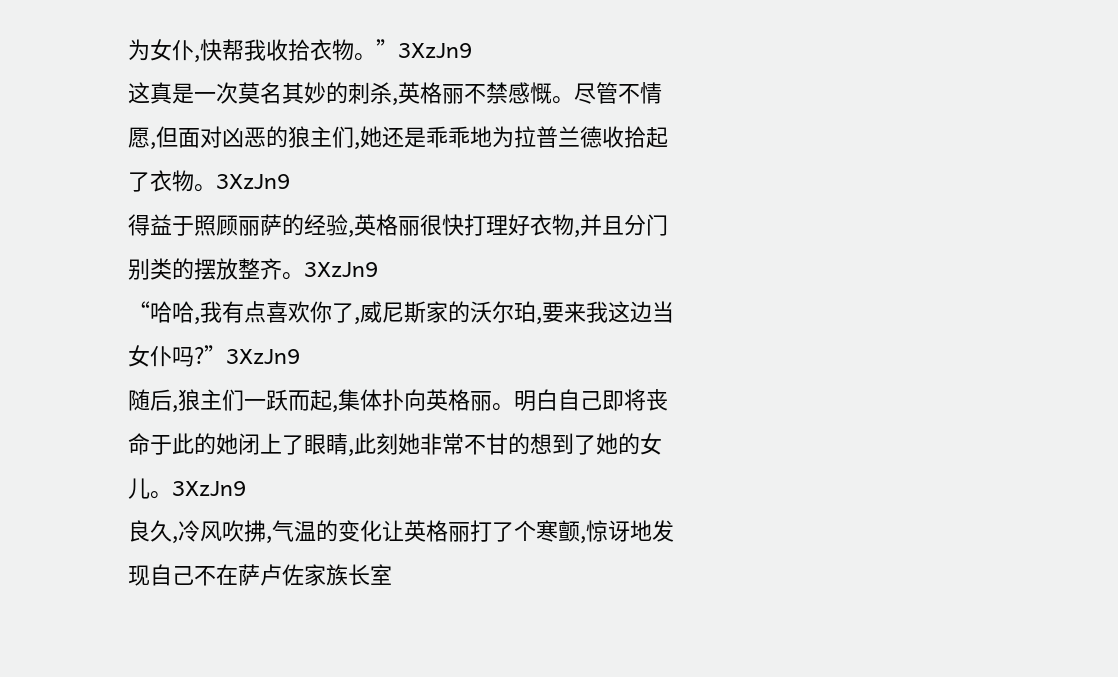为女仆,快帮我收拾衣物。”3XzJn9
这真是一次莫名其妙的刺杀,英格丽不禁感慨。尽管不情愿,但面对凶恶的狼主们,她还是乖乖地为拉普兰德收拾起了衣物。3XzJn9
得益于照顾丽萨的经验,英格丽很快打理好衣物,并且分门别类的摆放整齐。3XzJn9
“哈哈,我有点喜欢你了,威尼斯家的沃尔珀,要来我这边当女仆吗?”3XzJn9
随后,狼主们一跃而起,集体扑向英格丽。明白自己即将丧命于此的她闭上了眼睛,此刻她非常不甘的想到了她的女儿。3XzJn9
良久,冷风吹拂,气温的变化让英格丽打了个寒颤,惊讶地发现自己不在萨卢佐家族长室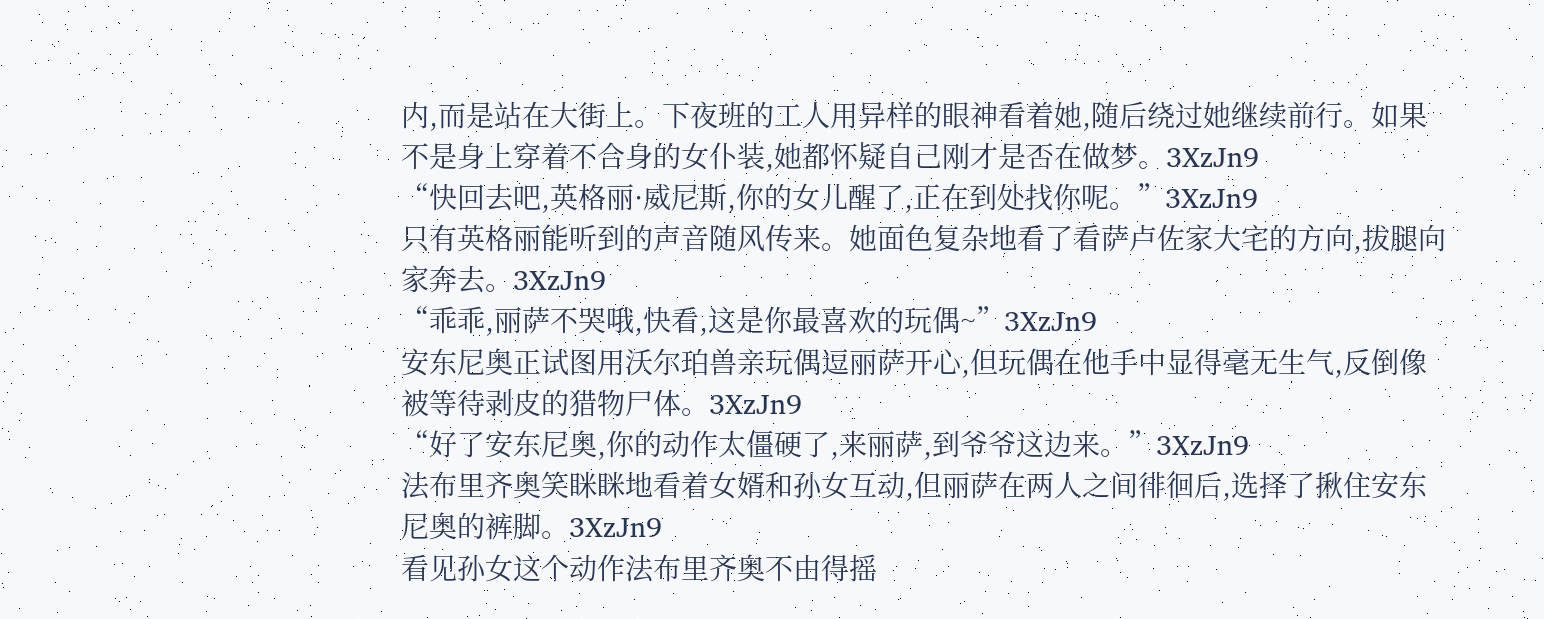内,而是站在大街上。下夜班的工人用异样的眼神看着她,随后绕过她继续前行。如果不是身上穿着不合身的女仆装,她都怀疑自己刚才是否在做梦。3XzJn9
“快回去吧,英格丽·威尼斯,你的女儿醒了,正在到处找你呢。”3XzJn9
只有英格丽能听到的声音随风传来。她面色复杂地看了看萨卢佐家大宅的方向,拔腿向家奔去。3XzJn9
“乖乖,丽萨不哭哦,快看,这是你最喜欢的玩偶~”3XzJn9
安东尼奥正试图用沃尔珀兽亲玩偶逗丽萨开心,但玩偶在他手中显得毫无生气,反倒像被等待剥皮的猎物尸体。3XzJn9
“好了安东尼奥,你的动作太僵硬了,来丽萨,到爷爷这边来。”3XzJn9
法布里齐奥笑眯眯地看着女婿和孙女互动,但丽萨在两人之间徘徊后,选择了揪住安东尼奥的裤脚。3XzJn9
看见孙女这个动作法布里齐奥不由得摇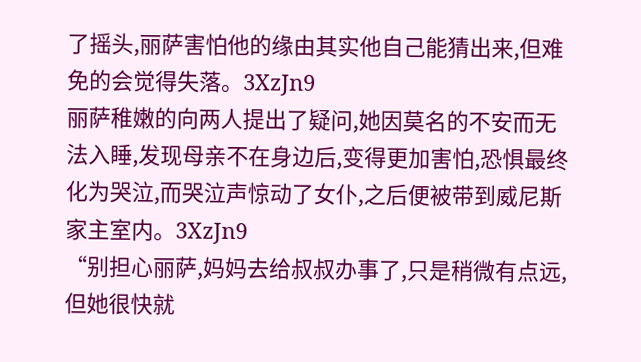了摇头,丽萨害怕他的缘由其实他自己能猜出来,但难免的会觉得失落。3XzJn9
丽萨稚嫩的向两人提出了疑问,她因莫名的不安而无法入睡,发现母亲不在身边后,变得更加害怕,恐惧最终化为哭泣,而哭泣声惊动了女仆,之后便被带到威尼斯家主室内。3XzJn9
“别担心丽萨,妈妈去给叔叔办事了,只是稍微有点远,但她很快就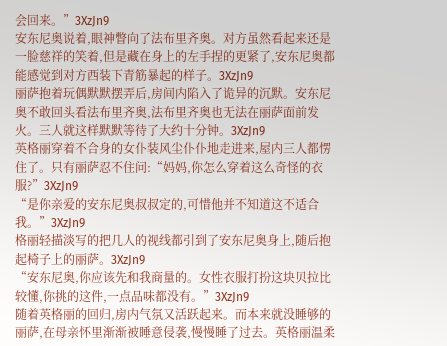会回来。”3XzJn9
安东尼奥说着,眼神瞥向了法布里齐奥。对方虽然看起来还是一脸慈祥的笑着,但是藏在身上的左手捏的更紧了,安东尼奥都能感觉到对方西装下青筋暴起的样子。3XzJn9
丽萨抱着玩偶默默摆弄后,房间内陷入了诡异的沉默。安东尼奥不敢回头看法布里齐奥,法布里齐奥也无法在丽萨面前发火。三人就这样默默等待了大约十分钟。3XzJn9
英格丽穿着不合身的女仆装风尘仆仆地走进来,屋内三人都愣住了。只有丽萨忍不住问:“妈妈,你怎么穿着这么奇怪的衣服?”3XzJn9
“是你亲爱的安东尼奥叔叔定的,可惜他并不知道这不适合我。”3XzJn9
格丽轻描淡写的把几人的视线都引到了安东尼奥身上,随后抱起椅子上的丽萨。3XzJn9
“安东尼奥,你应该先和我商量的。女性衣服打扮这块贝拉比较懂,你挑的这件,一点品味都没有。”3XzJn9
随着英格丽的回归,房内气氛又活跃起来。而本来就没睡够的丽萨,在母亲怀里渐渐被睡意侵袭,慢慢睡了过去。英格丽温柔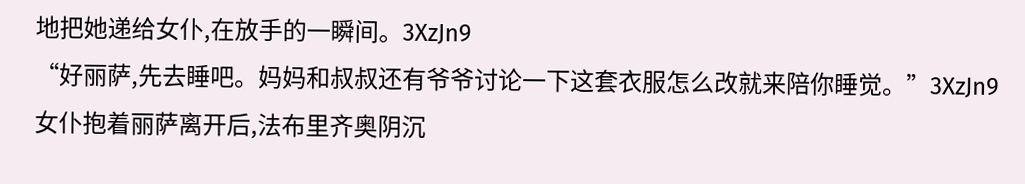地把她递给女仆,在放手的一瞬间。3XzJn9
“好丽萨,先去睡吧。妈妈和叔叔还有爷爷讨论一下这套衣服怎么改就来陪你睡觉。”3XzJn9
女仆抱着丽萨离开后,法布里齐奥阴沉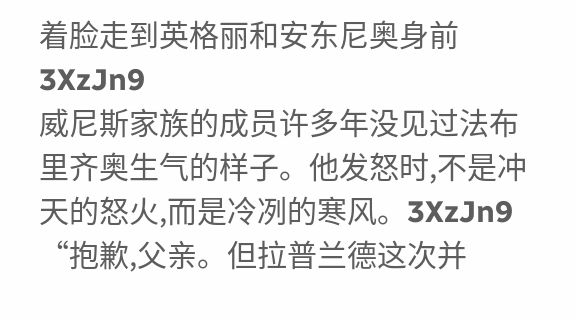着脸走到英格丽和安东尼奥身前3XzJn9
威尼斯家族的成员许多年没见过法布里齐奥生气的样子。他发怒时,不是冲天的怒火,而是冷冽的寒风。3XzJn9
“抱歉,父亲。但拉普兰德这次并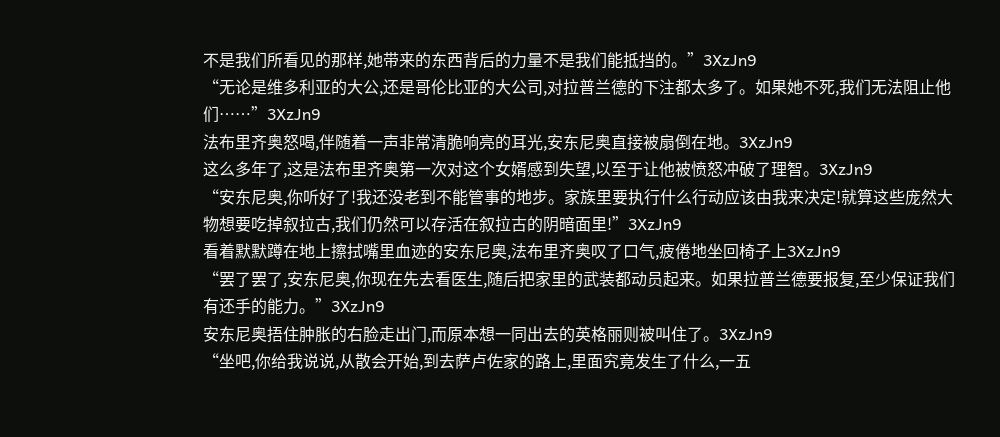不是我们所看见的那样,她带来的东西背后的力量不是我们能抵挡的。”3XzJn9
“无论是维多利亚的大公,还是哥伦比亚的大公司,对拉普兰德的下注都太多了。如果她不死,我们无法阻止他们……”3XzJn9
法布里齐奥怒喝,伴随着一声非常清脆响亮的耳光,安东尼奥直接被扇倒在地。3XzJn9
这么多年了,这是法布里齐奥第一次对这个女婿感到失望,以至于让他被愤怒冲破了理智。3XzJn9
“安东尼奥,你听好了!我还没老到不能管事的地步。家族里要执行什么行动应该由我来决定!就算这些庞然大物想要吃掉叙拉古,我们仍然可以存活在叙拉古的阴暗面里!”3XzJn9
看着默默蹲在地上擦拭嘴里血迹的安东尼奥,法布里齐奥叹了口气,疲倦地坐回椅子上3XzJn9
“罢了罢了,安东尼奥,你现在先去看医生,随后把家里的武装都动员起来。如果拉普兰德要报复,至少保证我们有还手的能力。”3XzJn9
安东尼奥捂住肿胀的右脸走出门,而原本想一同出去的英格丽则被叫住了。3XzJn9
“坐吧,你给我说说,从散会开始,到去萨卢佐家的路上,里面究竟发生了什么,一五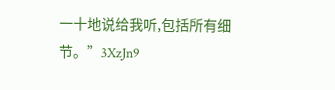一十地说给我听,包括所有细节。”3XzJn9